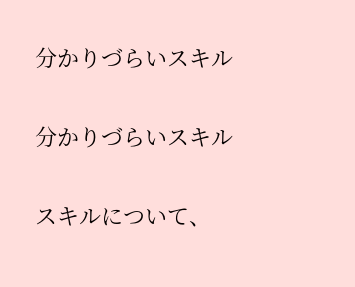分かりづらいスキル

分かりづらいスキル

スキルについて、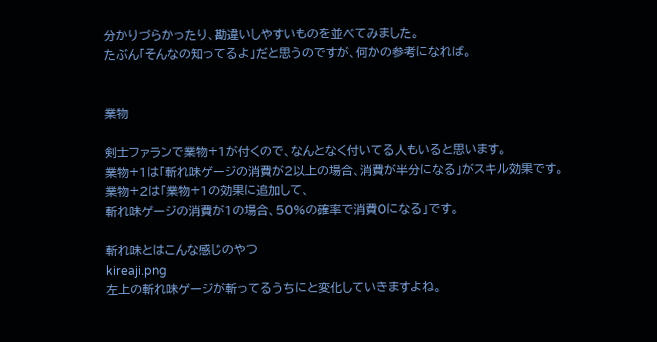分かりづらかったり、勘違いしやすいものを並べてみました。
たぶん「そんなの知ってるよ」だと思うのですが、何かの参考になれば。


業物

剣士ファランで業物+1が付くので、なんとなく付いてる人もいると思います。
業物+1は「斬れ味ゲージの消費が2以上の場合、消費が半分になる」がスキル効果です。
業物+2は「業物+1の効果に追加して、
斬れ味ゲージの消費が1の場合、50%の確率で消費0になる」です。

斬れ味とはこんな感じのやつ
kireaji.png
左上の斬れ味ゲージが斬ってるうちにと変化していきますよね。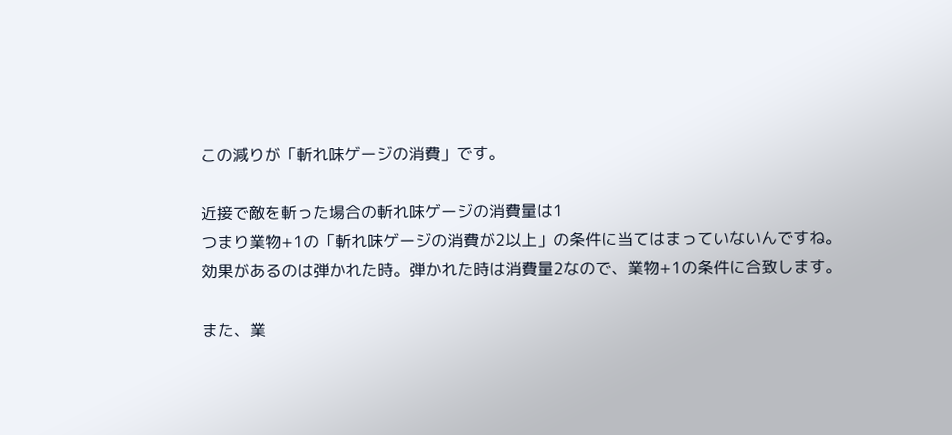この減りが「斬れ味ゲージの消費」です。

近接で敵を斬った場合の斬れ味ゲージの消費量は1
つまり業物+1の「斬れ味ゲージの消費が2以上」の条件に当てはまっていないんですね。
効果があるのは弾かれた時。弾かれた時は消費量2なので、業物+1の条件に合致します。

また、業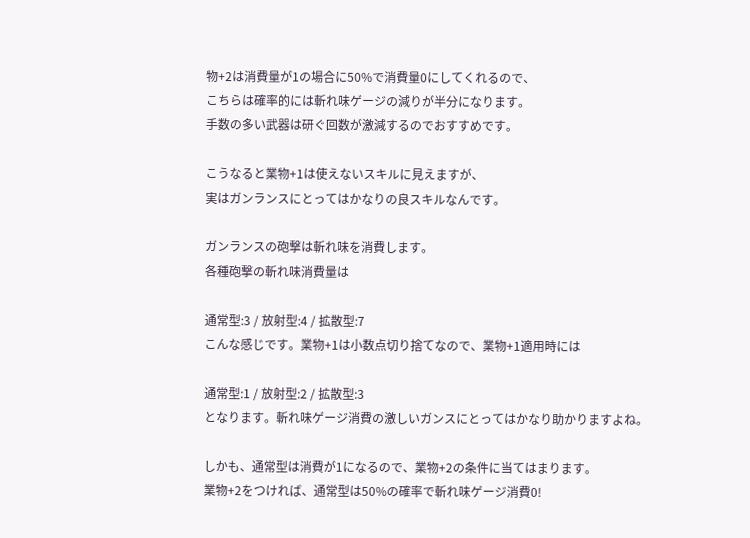物+2は消費量が1の場合に50%で消費量0にしてくれるので、
こちらは確率的には斬れ味ゲージの減りが半分になります。
手数の多い武器は研ぐ回数が激減するのでおすすめです。

こうなると業物+1は使えないスキルに見えますが、
実はガンランスにとってはかなりの良スキルなんです。

ガンランスの砲撃は斬れ味を消費します。
各種砲撃の斬れ味消費量は

通常型:3 / 放射型:4 / 拡散型:7
こんな感じです。業物+1は小数点切り捨てなので、業物+1適用時には

通常型:1 / 放射型:2 / 拡散型:3
となります。斬れ味ゲージ消費の激しいガンスにとってはかなり助かりますよね。

しかも、通常型は消費が1になるので、業物+2の条件に当てはまります。
業物+2をつければ、通常型は50%の確率で斬れ味ゲージ消費0!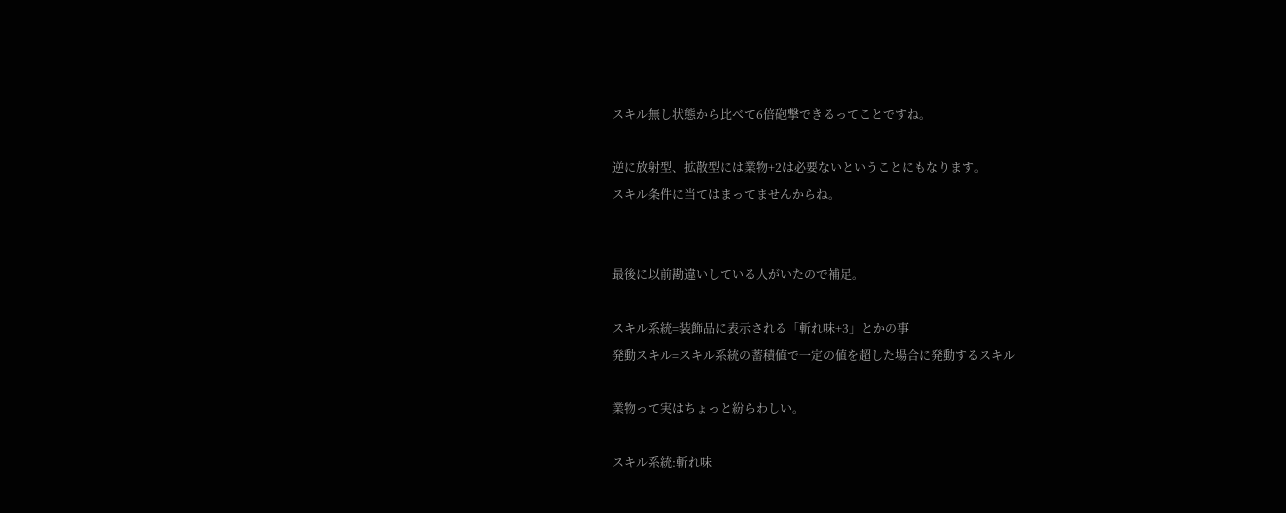スキル無し状態から比べて6倍砲撃できるってことですね。

逆に放射型、拡散型には業物+2は必要ないということにもなります。
スキル条件に当てはまってませんからね。


最後に以前勘違いしている人がいたので補足。

スキル系統=装飾品に表示される「斬れ味+3」とかの事
発動スキル=スキル系統の蓄積値で一定の値を超した場合に発動するスキル

業物って実はちょっと紛らわしい。

スキル系統:斬れ味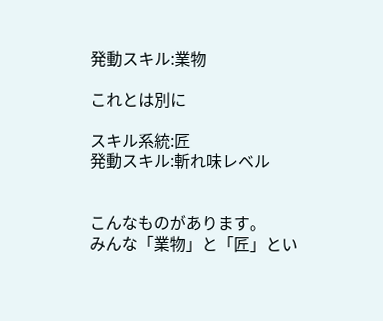発動スキル:業物

これとは別に

スキル系統:匠
発動スキル:斬れ味レベル


こんなものがあります。
みんな「業物」と「匠」とい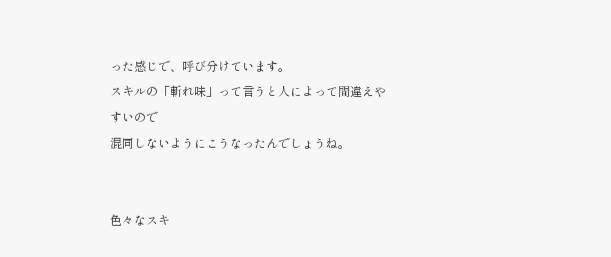った感じで、呼び分けています。
スキルの「斬れ味」って言うと人によって間違えやすいので
混同しないようにこうなったんでしょうね。


色々なスキ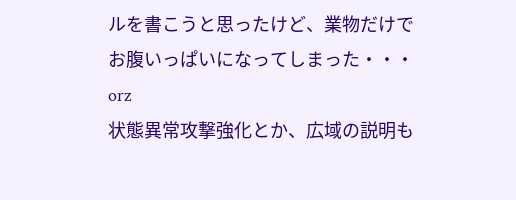ルを書こうと思ったけど、業物だけでお腹いっぱいになってしまった・・・ orz
状態異常攻撃強化とか、広域の説明も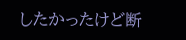したかったけど断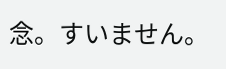念。すいません。